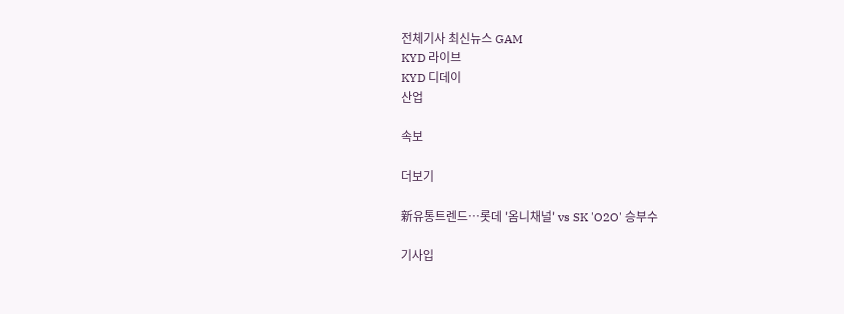전체기사 최신뉴스 GAM
KYD 라이브
KYD 디데이
산업

속보

더보기

新유통트렌드…롯데 '옴니채널' vs SK 'O2O' 승부수

기사입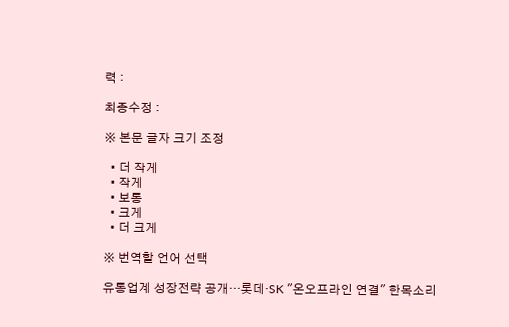력 :

최종수정 :

※ 본문 글자 크기 조정

  • 더 작게
  • 작게
  • 보통
  • 크게
  • 더 크게

※ 번역할 언어 선택

유통업계 성장전략 공개…롯데·SK "온오프라인 연결" 한목소리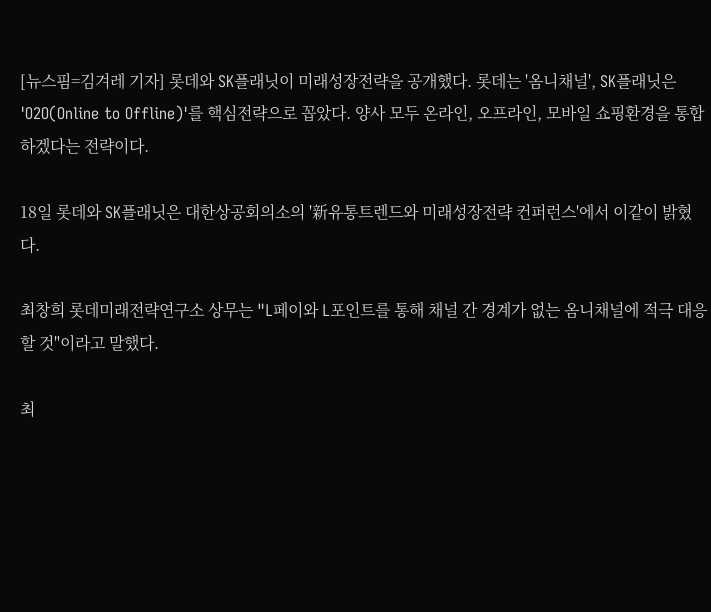[뉴스핌=김겨레 기자] 롯데와 SK플래닛이 미래성장전략을 공개했다. 롯데는 '옴니채널', SK플래닛은 'O2O(Online to Offline)'를 핵심전략으로 꼽았다. 양사 모두 온라인, 오프라인, 모바일 쇼핑환경을 통합하겠다는 전략이다.

18일 롯데와 SK플래닛은 대한상공회의소의 '新유통트렌드와 미래성장전략 컨퍼런스'에서 이같이 밝혔다.

최창희 롯데미래전략연구소 상무는 "L페이와 L포인트를 통해 채널 간 경계가 없는 옴니채널에 적극 대응할 것"이라고 말했다.

최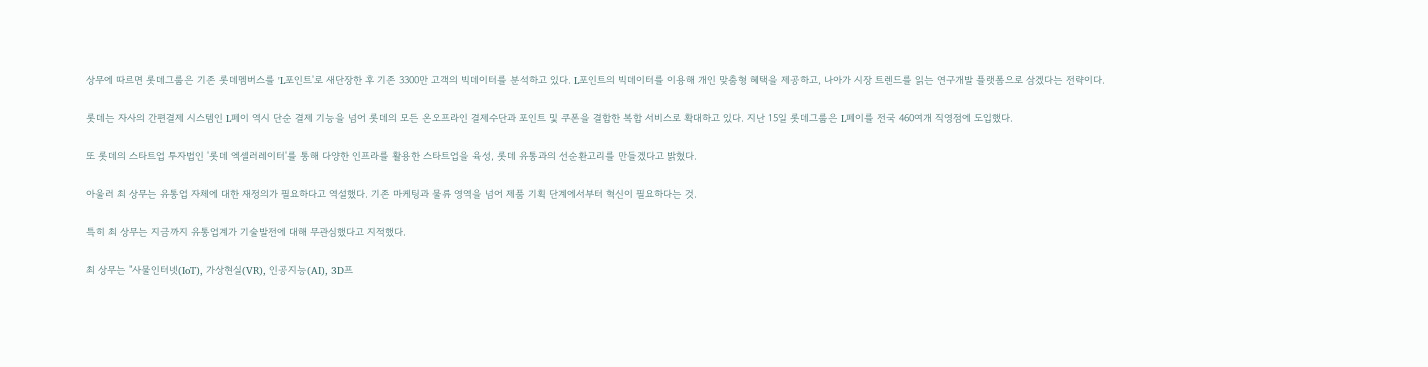상무에 따르면 롯데그룹은 기존 롯데멤버스를 'L포인트'로 새단장한 후 기존 3300만 고객의 빅데이터를 분석하고 있다. L포인트의 빅데이터를 이용해 개인 맞춤형 혜택을 제공하고, 나아가 시장 트렌드를 읽는 연구개발 플랫폼으로 삼겠다는 전략이다.

롯데는 자사의 간편결제 시스템인 L페이 역시 단순 결제 기능을 넘어 롯데의 모든 온오프라인 결제수단과 포인트 및 쿠폰을 결합한 복합 서비스로 확대하고 있다. 지난 15일 롯데그룹은 L페이를 전국 460여개 직영점에 도입했다.

또 롯데의 스타트업 투자법인 '롯데 엑셀러레이터'를 통해 다양한 인프라를 활용한 스타트업을 육성, 롯데 유통과의 선순환고리를 만들겠다고 밝혔다.

아울러 최 상무는 유통업 자체에 대한 재정의가 필요하다고 역설했다. 기존 마케팅과 물류 영역을 넘어 제품 기획 단계에서부터 혁신이 필요하다는 것.

특히 최 상무는 지금까지 유통업계가 기술발전에 대해 무관심했다고 지적했다.

최 상무는 "사물인터넷(IoT), 가상현실(VR), 인공지능(AI), 3D프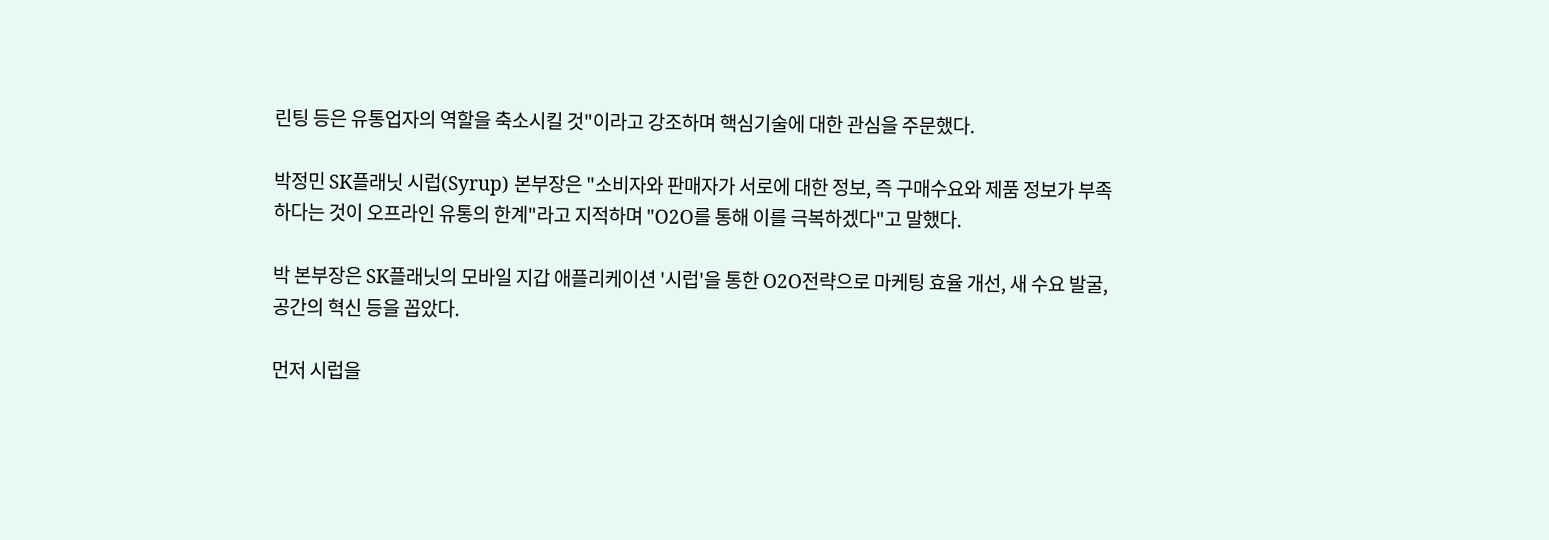린팅 등은 유통업자의 역할을 축소시킬 것"이라고 강조하며 핵심기술에 대한 관심을 주문했다.

박정민 SK플래닛 시럽(Syrup) 본부장은 "소비자와 판매자가 서로에 대한 정보, 즉 구매수요와 제품 정보가 부족하다는 것이 오프라인 유통의 한계"라고 지적하며 "O2O를 통해 이를 극복하겠다"고 말했다.

박 본부장은 SK플래닛의 모바일 지갑 애플리케이션 '시럽'을 통한 O2O전략으로 마케팅 효율 개선, 새 수요 발굴, 공간의 혁신 등을 꼽았다.

먼저 시럽을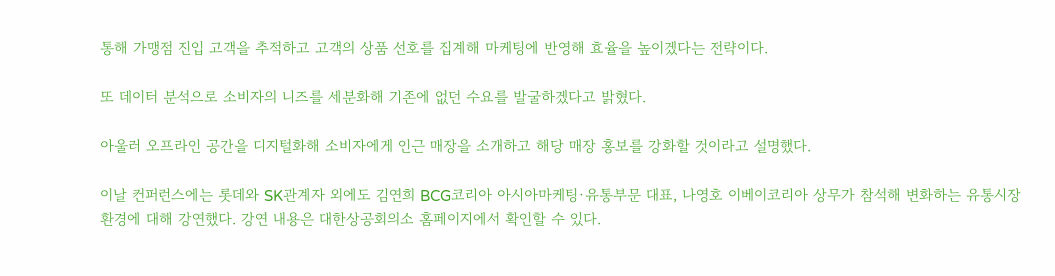통해 가맹점 진입 고객을 추적하고 고객의 상품 선호를 집계해 마케팅에 반영해 효율을 높이겠다는 전략이다.

또 데이터 분석으로 소비자의 니즈를 세분화해 기존에 없던 수요를 발굴하겠다고 밝혔다.

아울러 오프라인 공간을 디지털화해 소비자에게 인근 매장을 소개하고 해당 매장 홍보를 강화할 것이라고 설명했다.

이날 컨퍼런스에는 롯데와 SK관계자 외에도 김연희 BCG코리아 아시아마케팅·유통부문 대표, 나영호 이베이코리아 상무가 참석해 변화하는 유통시장환경에 대해 강연했다. 강연 내용은 대한상공회의소 홈페이지에서 확인할 수 있다.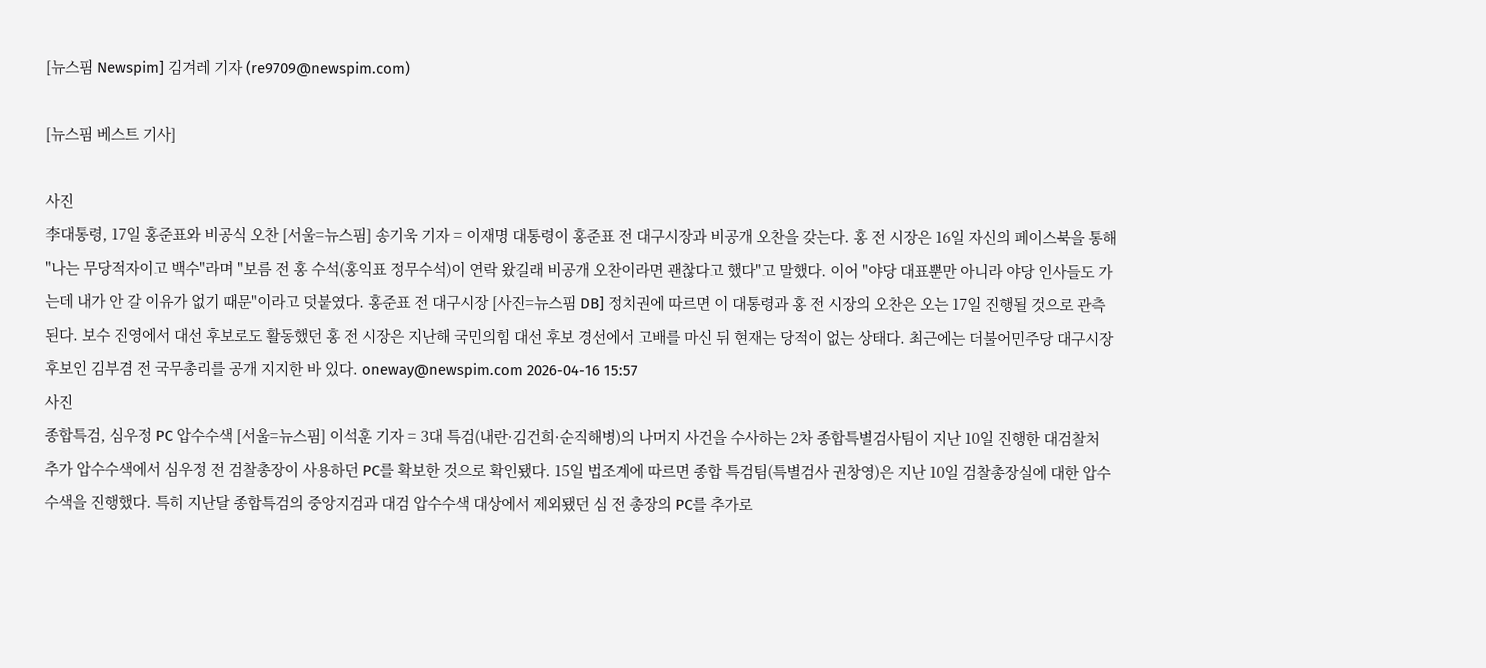[뉴스핌 Newspim] 김겨레 기자 (re9709@newspim.com)

[뉴스핌 베스트 기사]

사진
李대통령, 17일 홍준표와 비공식 오찬 [서울=뉴스핌] 송기욱 기자 = 이재명 대통령이 홍준표 전 대구시장과 비공개 오찬을 갖는다. 홍 전 시장은 16일 자신의 페이스북을 통해 "나는 무당적자이고 백수"라며 "보름 전 홍 수석(홍익표 정무수석)이 연락 왔길래 비공개 오찬이라면 괜찮다고 했다"고 말했다. 이어 "야당 대표뿐만 아니라 야당 인사들도 가는데 내가 안 갈 이유가 없기 때문"이라고 덧붙였다. 홍준표 전 대구시장 [사진=뉴스핌 DB] 정치권에 따르면 이 대통령과 홍 전 시장의 오찬은 오는 17일 진행될 것으로 관측된다. 보수 진영에서 대선 후보로도 활동했던 홍 전 시장은 지난해 국민의힘 대선 후보 경선에서 고배를 마신 뒤 현재는 당적이 없는 상태다. 최근에는 더불어민주당 대구시장 후보인 김부겸 전 국무총리를 공개 지지한 바 있다. oneway@newspim.com 2026-04-16 15:57
사진
종합특검, 심우정 PC 압수수색 [서울=뉴스핌] 이석훈 기자 = 3대 특검(내란·김건희·순직해병)의 나머지 사건을 수사하는 2차 종합특별검사팀이 지난 10일 진행한 대검찰처 추가 압수수색에서 심우정 전 검찰총장이 사용하던 PC를 확보한 것으로 확인됐다. 15일 법조계에 따르면 종합 특검팀(특별검사 권창영)은 지난 10일 검찰총장실에 대한 압수수색을 진행했다. 특히 지난달 종합특검의 중앙지검과 대검 압수수색 대상에서 제외됐던 심 전 총장의 PC를 추가로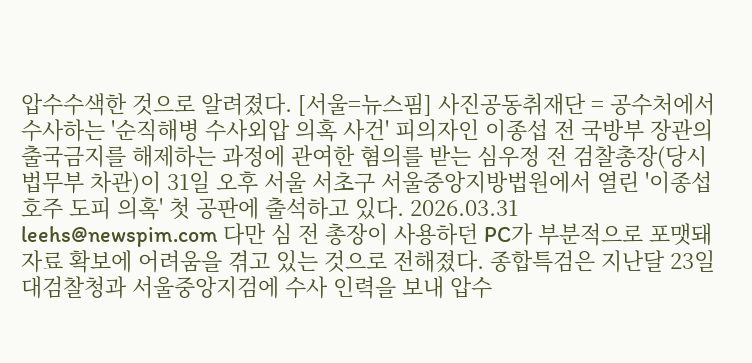압수수색한 것으로 알려졌다. [서울=뉴스핌] 사진공동취재단 = 공수처에서 수사하는 '순직해병 수사외압 의혹 사건' 피의자인 이종섭 전 국방부 장관의 출국금지를 해제하는 과정에 관여한 혐의를 받는 심우정 전 검찰총장(당시 법무부 차관)이 31일 오후 서울 서초구 서울중앙지방법원에서 열린 '이종섭 호주 도피 의혹' 첫 공판에 출석하고 있다. 2026.03.31 leehs@newspim.com 다만 심 전 총장이 사용하던 PC가 부분적으로 포맷돼 자료 확보에 어려움을 겪고 있는 것으로 전해졌다. 종합특검은 지난달 23일 대검찰청과 서울중앙지검에 수사 인력을 보내 압수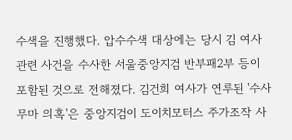수색을 진행했다. 압수수색 대상에는 당시 김 여사 관련 사건을 수사한 서울중앙지검 반부패2부 등이 포함된 것으로 전해졌다. 김건희 여사가 연루된 '수사 무마 의혹'은 중앙지검이 도이치모터스 주가조작 사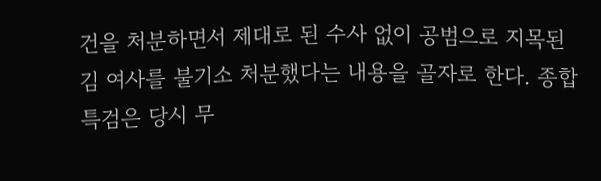건을 처분하면서 제대로 된 수사 없이 공범으로 지목된 김 여사를 불기소 처분했다는 내용을 골자로 한다. 종합특검은 당시 무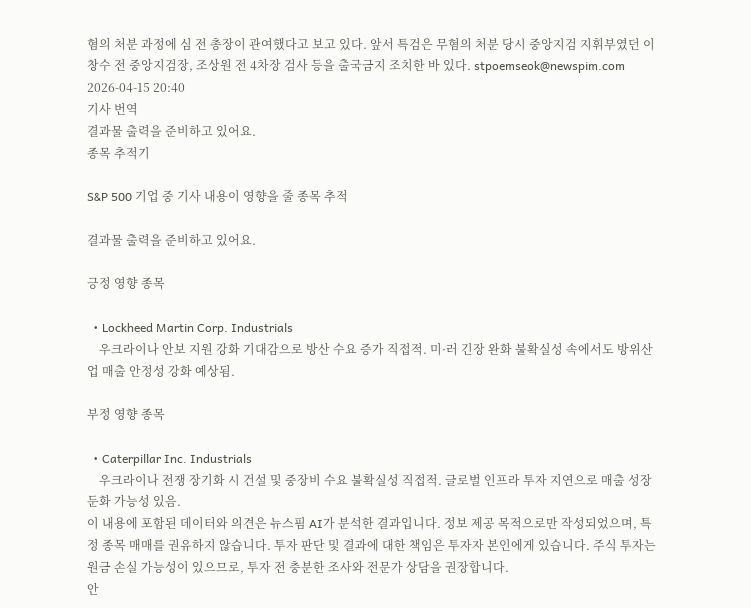혐의 처분 과정에 심 전 총장이 관여했다고 보고 있다. 앞서 특검은 무혐의 처분 당시 중앙지검 지휘부였던 이창수 전 중앙지검장, 조상원 전 4차장 검사 등을 출국금지 조치한 바 있다. stpoemseok@newspim.com 2026-04-15 20:40
기사 번역
결과물 출력을 준비하고 있어요.
종목 추적기

S&P 500 기업 중 기사 내용이 영향을 줄 종목 추적

결과물 출력을 준비하고 있어요.

긍정 영향 종목

  • Lockheed Martin Corp. Industrials
    우크라이나 안보 지원 강화 기대감으로 방산 수요 증가 직접적. 미·러 긴장 완화 불확실성 속에서도 방위산업 매출 안정성 강화 예상됨.

부정 영향 종목

  • Caterpillar Inc. Industrials
    우크라이나 전쟁 장기화 시 건설 및 중장비 수요 불확실성 직접적. 글로벌 인프라 투자 지연으로 매출 성장 둔화 가능성 있음.
이 내용에 포함된 데이터와 의견은 뉴스핌 AI가 분석한 결과입니다. 정보 제공 목적으로만 작성되었으며, 특정 종목 매매를 권유하지 않습니다. 투자 판단 및 결과에 대한 책임은 투자자 본인에게 있습니다. 주식 투자는 원금 손실 가능성이 있으므로, 투자 전 충분한 조사와 전문가 상담을 권장합니다.
안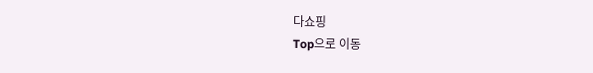다쇼핑
Top으로 이동